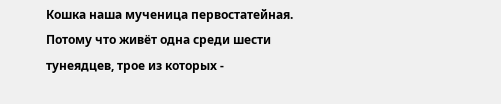Кошка наша мученица первостатейная. Потому что живёт одна среди шести тунеядцев, трое из которых -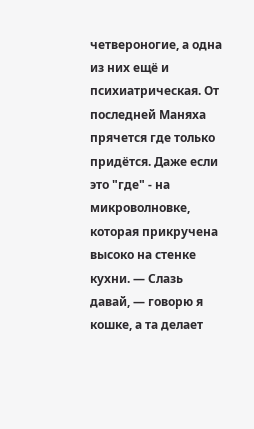четвероногие, а одна из них ещё и психиатрическая. От последней Маняха прячется где только придётся. Даже если это "где" - на микроволновке, которая прикручена высоко на стенке кухни. — Слазь давай, — говорю я кошке, а та делает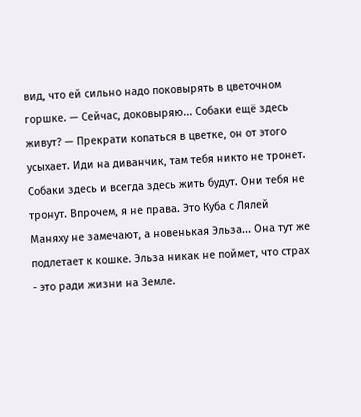вид, что ей сильно надо поковырять в цветочном горшке. — Сейчас, доковыряю... Собаки ещё здесь живут? — Прекрати копаться в цветке, он от этого усыхает. Иди на диванчик, там тебя никто не тронет. Собаки здесь и всегда здесь жить будут. Они тебя не тронут. Впрочем, я не права. Это Куба с Лялей Маняху не замечают, а новенькая Эльза... Она тут же подлетает к кошке. Эльза никак не поймет, что страх - это ради жизни на Земле.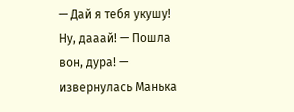— Дай я тебя укушу! Ну, дааай! — Пошла вон, дура! — извернулась Манька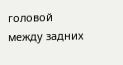головой между задних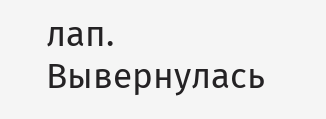лап. Вывернулась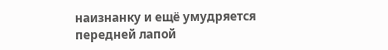наизнанку и ещё умудряется передней лапой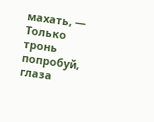махать, — Только тронь попробуй, глаза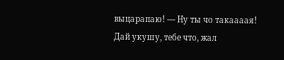выцарапаю! — Ну ты чо такаааая! Дай укушу, тебе что, жал